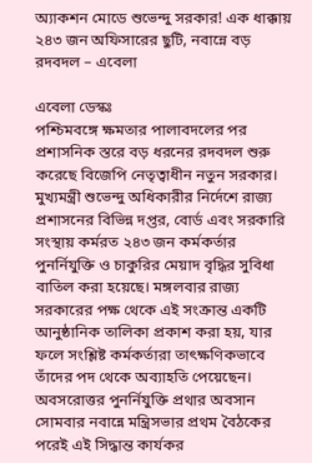অ্যাকশন মোডে শুভেন্দু সরকার! এক ধাক্কায় ২৪৩ জন অফিসারের ছুটি, নবান্নে বড় রদবদল – এবেলা

এবেলা ডেস্কঃ
পশ্চিমবঙ্গে ক্ষমতার পালাবদলের পর প্রশাসনিক স্তরে বড় ধরনের রদবদল শুরু করেছে বিজেপি নেতৃত্বাধীন নতুন সরকার। মুখ্যমন্ত্রী শুভেন্দু অধিকারীর নির্দেশে রাজ্য প্রশাসনের বিভিন্ন দপ্তর, বোর্ড এবং সরকারি সংস্থায় কর্মরত ২৪৩ জন কর্মকর্তার পুনর্নিযুক্তি ও চাকুরির মেয়াদ বৃদ্ধির সুবিধা বাতিল করা হয়েছে। মঙ্গলবার রাজ্য সরকারের পক্ষ থেকে এই সংক্রান্ত একটি আনুষ্ঠানিক তালিকা প্রকাশ করা হয়, যার ফলে সংশ্লিষ্ট কর্মকর্তারা তাৎক্ষণিকভাবে তাঁদের পদ থেকে অব্যাহতি পেয়েছেন।
অবসরোত্তর পুনর্নিযুক্তি প্রথার অবসান
সোমবার নবান্নে মন্ত্রিসভার প্রথম বৈঠকের পরেই এই সিদ্ধান্ত কার্যকর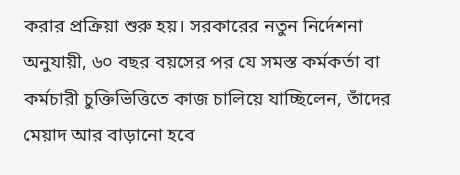করার প্রক্রিয়া শুরু হয়। সরকারের নতুন নির্দেশনা অনুযায়ী, ৬০ বছর বয়সের পর যে সমস্ত কর্মকর্তা বা কর্মচারী চুক্তিভিত্তিতে কাজ চালিয়ে যাচ্ছিলেন, তাঁদের মেয়াদ আর বাড়ানো হবে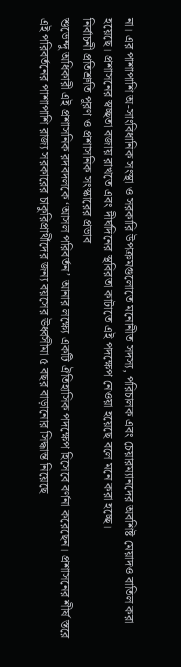না। এর পাশাপাশি অ-সাংবিধানিক সংস্থা ও সরকারি উপক্রমগুলোতে মনোনীত সদস্য, পরিচালক এবং চেয়ারম্যানদের অবশিষ্ট মেয়াদও বাতিল করা হয়েছে। প্রশাসনের স্বচ্ছতা বজায় রাখতে এবং দীর্ঘদিনের স্থবিরতা কাটাতে এই পদক্ষেপ নেওয়া হয়েছে বলে মনে করা হচ্ছে।
নির্বাচনী প্রতিশ্রুতি পূরণ ও প্রশাসনিক সংস্কারের প্রভাব
শুভেন্দু অধিকারী এই প্রশাসনিক রদবদলকে ‘আসল পরিবর্তন’ আনার লক্ষ্যে একটি ঐতিহাসিক পদক্ষেপ হিসেবে বর্ণনা করেছেন। প্রশাসনের শীর্ষ স্তরে এই পরিবর্তনের পাশাপাশি রাজ্য সরকারের চাকুরিপ্রার্থীদের জন্য বয়সের ঊর্ধ্বসীমা ৫ বছর বাড়ানোর সিদ্ধান্ত নিয়েছে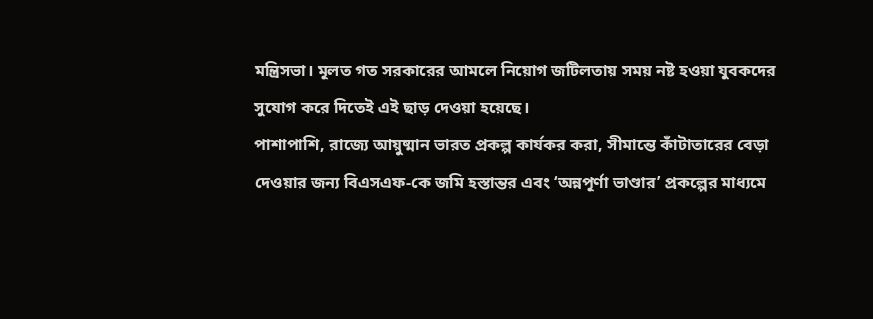মন্ত্রিসভা। মূলত গত সরকারের আমলে নিয়োগ জটিলতায় সময় নষ্ট হওয়া যুবকদের সুযোগ করে দিতেই এই ছাড় দেওয়া হয়েছে।
পাশাপাশি, রাজ্যে আয়ুষ্মান ভারত প্রকল্প কার্যকর করা, সীমান্তে কাঁটাতারের বেড়া দেওয়ার জন্য বিএসএফ-কে জমি হস্তান্তর এবং ‘অন্নপূর্ণা ভাণ্ডার’ প্রকল্পের মাধ্যমে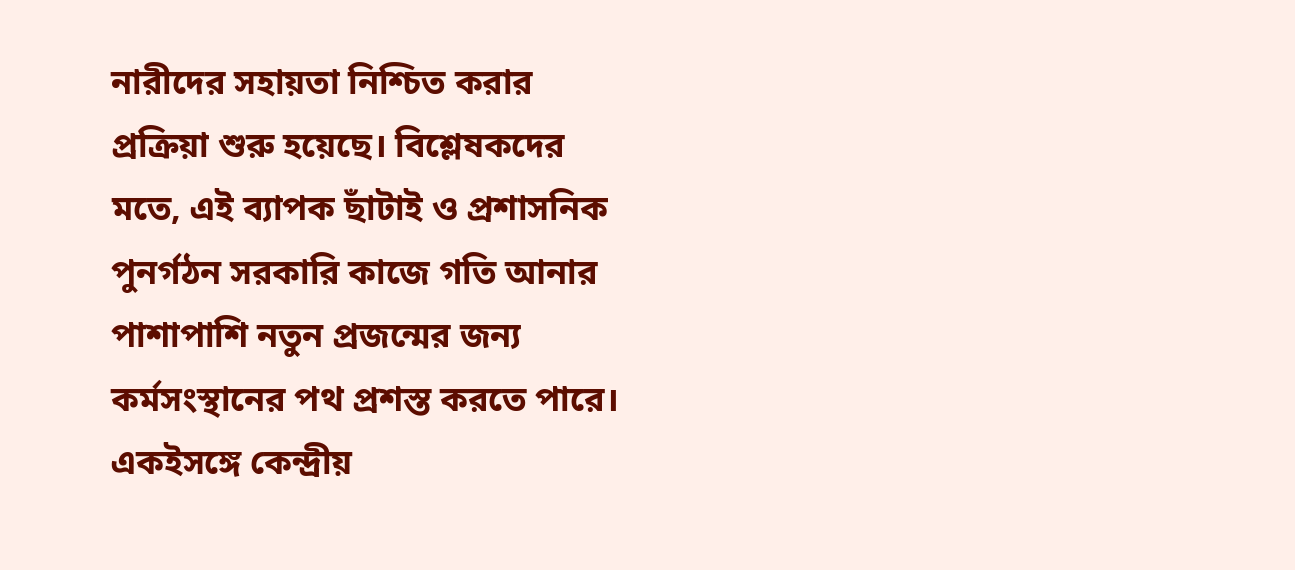নারীদের সহায়তা নিশ্চিত করার প্রক্রিয়া শুরু হয়েছে। বিশ্লেষকদের মতে, এই ব্যাপক ছাঁটাই ও প্রশাসনিক পুনর্গঠন সরকারি কাজে গতি আনার পাশাপাশি নতুন প্রজন্মের জন্য কর্মসংস্থানের পথ প্রশস্ত করতে পারে। একইসঙ্গে কেন্দ্রীয়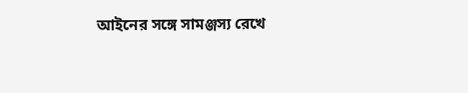আইনের সঙ্গে সামঞ্জস্য রেখে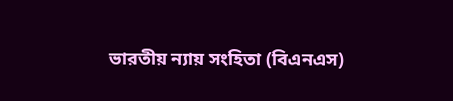ভারতীয় ন্যায় সংহিতা (বিএনএস)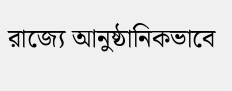রাজ্যে আনুষ্ঠানিকভাবে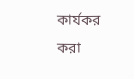কার্যকর করা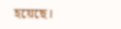হয়েছে।